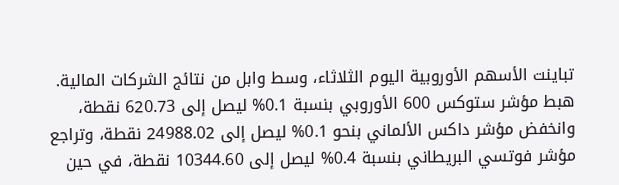تباينت الأسهم الأوروبية اليوم الثلاثاء، وسط وابل من نتائج الشركات المالية.
هبط مؤشر ستوكس 600 الأوروبي بنسبة 0.1% ليصل إلى 620.73 نقطة، وانخفض مؤشر داكس الألماني بنحو 0.1% ليصل إلى 24988.02 نقطة، وتراجع مؤشر فوتسي البريطاني بنسبة 0.4% ليصل إلى 10344.60 نقطة، في حين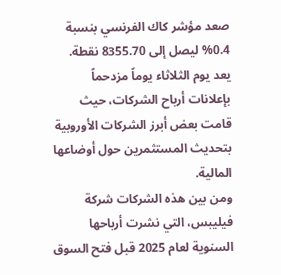صعد مؤشر كاك الفرنسي بنسبة 0.4% ليصل إلى 8355.70 نقطة.
يعد يوم الثلاثاء يوماً مزدحماً بإعلانات أرباح الشركات، حيث قامت بعض أبرز الشركات الأوروبية بتحديث المستثمرين حول أوضاعها المالية.
ومن بين هذه الشركات شركة فيليبس، التي نشرت أرباحها السنوية لعام 2025 قبل فتح السوق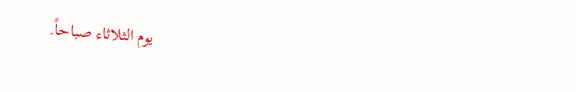يوم الثلاثاء صباحاً.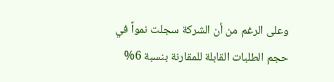وعلى الرغم من أن الشركة سجلت نمواً في حجم الطلبات القابلة للمقارنة بنسبة 6%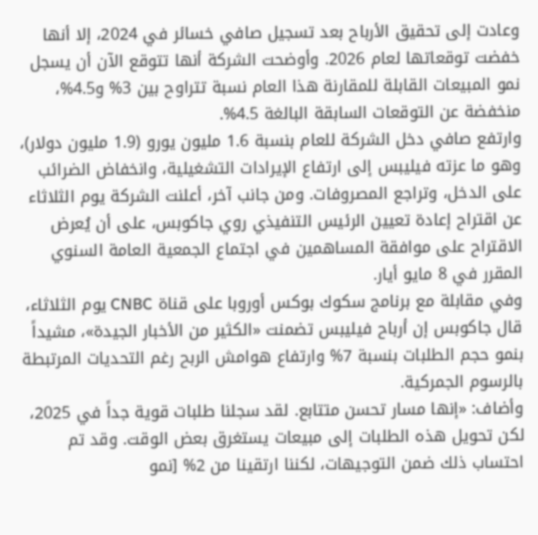وعادت إلى تحقيق الأرباح بعد تسجيل صافي خسائر في 2024، إلا أنها خفضت توقعاتها لعام 2026. وأوضحت الشركة أنها تتوقع الآن أن يسجل نمو المبيعات القابلة للمقارنة هذا العام نسبة تتراوح بين 3% و4.5%، منخفضة عن التوقعات السابقة البالغة 4.5%.
وارتفع صافي دخل الشركة للعام بنسبة 1.6 مليون يورو (1.9 مليون دولار)، وهو ما عزته فيليبس إلى ارتفاع الإيرادات التشغيلية، وانخفاض الضرائب على الدخل، وتراجع المصروفات. ومن جانب آخر، أعلنت الشركة يوم الثلاثاء عن اقتراح إعادة تعيين الرئيس التنفيذي روي جاكوبس، على أن يُعرض الاقتراح على موافقة المساهمين في اجتماع الجمعية العامة السنوي المقرر في 8 مايو أيار.
وفي مقابلة مع برنامج سكوك بوكس أوروبا على قناة CNBC يوم الثلاثاء، قال جاكوبس إن أرباح فيليبس تضمنت «الكثير من الأخبار الجيدة»، مشيداً بنمو حجم الطلبات بنسبة 7% وارتفاع هوامش الربح رغم التحديات المرتبطة بالرسوم الجمركية.
وأضاف: «إنها مسار تحسن متتابع. لقد سجلنا طلبات قوية جداً في 2025، لكن تحويل هذه الطلبات إلى مبيعات يستغرق بعض الوقت. وقد تم احتساب ذلك ضمن التوجيهات، لكننا ارتقينا من 2% [نمو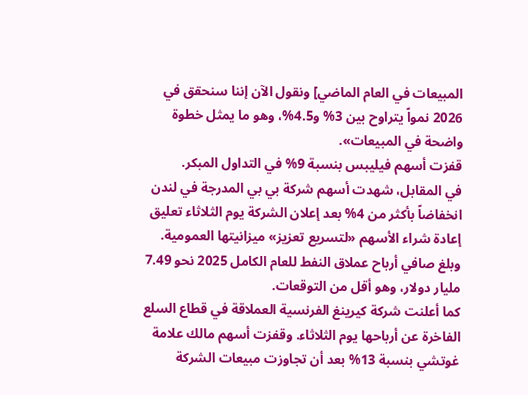المبيعات في العام الماضي] ونقول الآن إننا سنحقق في 2026 نمواً يتراوح بين 3% و4.5%، وهو ما يمثل خطوة واضحة في المبيعات».
قفزت أسهم فيليبس بنسبة 9% في التداول المبكر.
في المقابل، شهدت أسهم شركة بي بي المدرجة في لندن انخفاضاً بأكثر من 4% بعد إعلان الشركة يوم الثلاثاء تعليق إعادة شراء الأسهم «لتسريع تعزيز» ميزانيتها العمومية. وبلغ صافي أرباح عملاق النفط للعام الكامل 2025 نحو 7.49 مليار دولار، وهو أقل من التوقعات.
كما أعلنت شركة كيرينغ الفرنسية العملاقة في قطاع السلع الفاخرة عن أرباحها يوم الثلاثاء. وقفزت أسهم مالك علامة غوتشي بنسبة 13% بعد أن تجاوزت مبيعات الشركة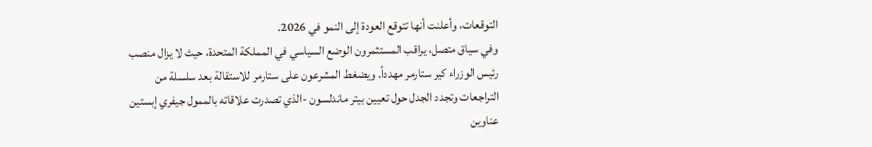التوقعات، وأعلنت أنها تتوقع العودة إلى النمو في 2026.
وفي سياق متصل، يراقب المستثمرون الوضع السياسي في المملكة المتحدة، حيث لا يزال منصب رئيس الوزراء كير ستارمر مهدداً. ويضغط المشرعون على ستارمر للاستقالة بعد سلسلة من التراجعات وتجدد الجدل حول تعيين بيتر ماندلسون -الذي تصدرت علاقاته بالممول جيفري إبستين عناوين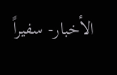الأخبار- سفيراً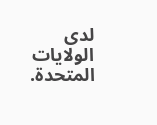لدى الولايات المتحدة.